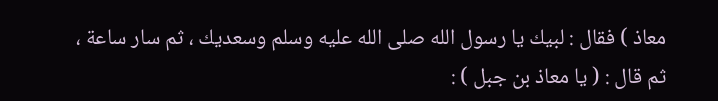معاذ ) فقال : لبيك يا رسول الله صلى الله عليه وسلم وسعديك ، ثم سار ساعة ، ثم قال : ( يا معاذ بن جبل ) :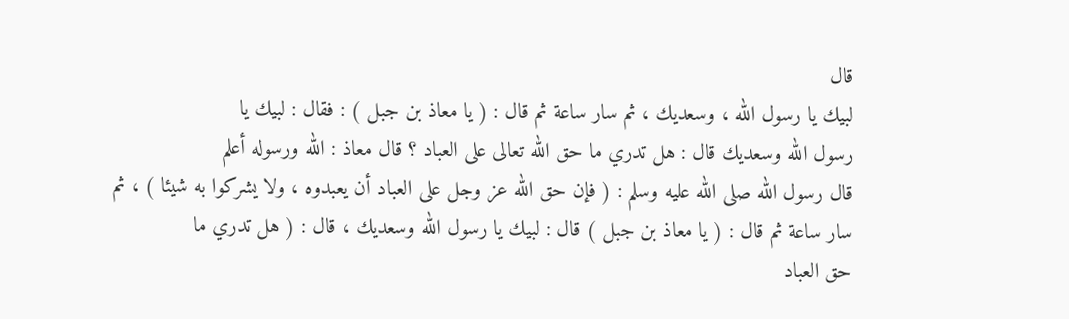قال
لبيك يا رسول الله ، وسعديك ، ثم سار ساعة ثم قال : ( يا معاذ بن جبل ) : فقال : لبيك يا
رسول الله وسعديك قال : هل تدري ما حق الله تعالى على العباد ؟ قال معاذ : الله ورسوله أعلم
قال رسول الله صلى الله عليه وسلم : ( فإن حق الله عز وجل على العباد أن يعبدوه ، ولا يشركوا به شيئا ) ، ثم
سار ساعة ثم قال : ( يا معاذ بن جبل ) قال : لبيك يا رسول الله وسعديك ، قال : ( هل تدري ما
حق العباد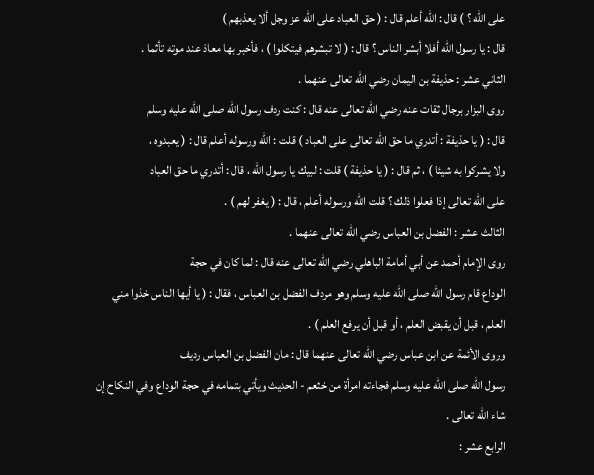على الله ؟ ) قال : الله أعلم قال : ( حق العباد على الله عز وجل ألا يعذبهم )
قال : يا رسول الله أفلا أبشر الناس ؟ قال : ( لا تبشرهم فيتكلوا ) ، فأخبر بها معاذ عند موته تأثما .
الثاني عشر : حذيفة بن اليمان رضي الله تعالى عنهما .
روى البزار برجال ثقات عنه رضي الله تعالى عنه قال : كنت ردف رسول الله صلى الله عليه وسلم
قال : ( يا حذيفة : أتدري ما حق الله تعالى على العباد ) قلت : الله ورسوله أعلم قال : ( يعبدوه ،
ولا يشركوا به شيئا ) ، ثم قال : ( يا حذيفة ) قلت : لبيك يا رسول الله ، قال : أتدري ما حق العباد
على الله تعالى إذا فعلوا ذلك ؟ قلت الله ورسوله أعلم ، قال : ( يغفر لهم ) .
الثالث عشر : الفضل بن العباس رضي الله تعالى عنهما .
روى الإمام أحمد عن أبي أمامة الباهلي رضي الله تعالى عنه قال : لما كان في حجة
الوداع قام رسول الله صلى الله عليه وسلم وهو مردف الفضل بن العباس ، فقال : ( يا أيها الناس خذوا مني
العلم ، قبل أن يقبض العلم ، أو قبل أن يرفع العلم ) .
وروى الأئمة عن ابن عباس رضي الله تعالى عنهما قال : مان الفضل بن العباس رديف
رسول الله صلى الله عليه وسلم فجاءته امرأة من خثعم - الحديث ويأتي بتمامه في حجة الوداع وفي النكاح إن
شاء الله تعالى .
الرابع عشر :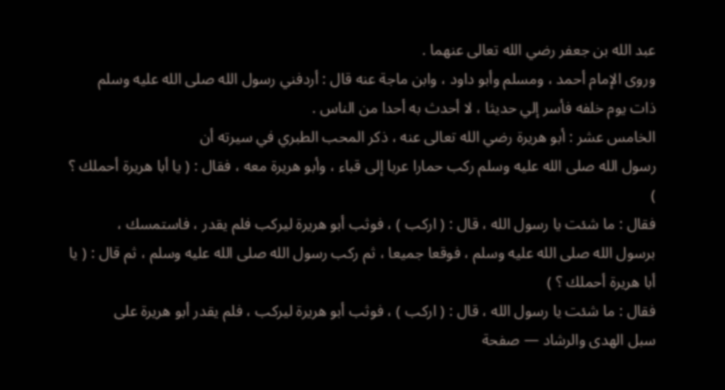عبد الله بن جعفر رضي الله تعالى عنهما .
وروى الإمام أحمد ، ومسلم وأبو داود ، وابن ماجة عنه قال : أردفني رسول الله صلى الله عليه وسلم
ذات يوم خلفه فأسر إلي حديثا ، لا أحدث به أحدا من الناس .
الخامس عشر : أبو هريرة رضي الله تعالى عنه ، ذكر المحب الطبري في سيرته أن
رسول الله صلى الله عليه وسلم ركب حمارا عربا إلى قباء ، وأبو هريرة معه ، فقال : ( يا أبا هريرة أحملك ؟ )
فقال : ما شئت يا رسول الله ، قال : ( اركب ) ، فوثب أبو هريرة ليركب فلم يقدر ، فاستمسك ،
برسول الله صلى الله عليه وسلم ، فوقعا جميعا ، ثم ركب رسول الله صلى الله عليه وسلم ، ثم قال : ( يا أبا هريرة أحملك ؟ )
فقال : ما شئت يا رسول الله ، قال : ( اركب ) ، فوثب أبو هريرة ليركب ، فلم يقدر أبو هريرة على
سبل الهدى والرشاد — صفحة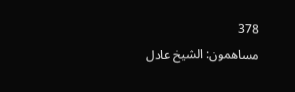378
مساهمون: الشيخ عادل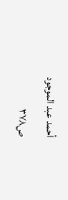أحمد عبد الموجود
ص٣٧٨